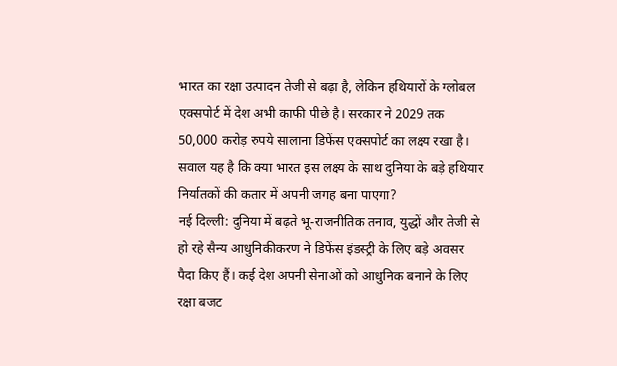भारत का रक्षा उत्पादन तेजी से बढ़ा है, लेकिन हथियारों के ग्लोबल एक्सपोर्ट में देश अभी काफी पीछे है। सरकार ने 2029 तक 50,000 करोड़ रुपये सालाना डिफेंस एक्सपोर्ट का लक्ष्य रखा है। सवाल यह है कि क्या भारत इस लक्ष्य के साथ दुनिया के बड़े हथियार निर्यातकों की कतार में अपनी जगह बना पाएगा?
नई दिल्ली: दुनिया में बढ़ते भू-राजनीतिक तनाव, युद्धों और तेजी से हो रहे सैन्य आधुनिकीकरण ने डिफेंस इंडस्ट्री के लिए बड़े अवसर पैदा किए हैं। कई देश अपनी सेनाओं को आधुनिक बनाने के लिए रक्षा बजट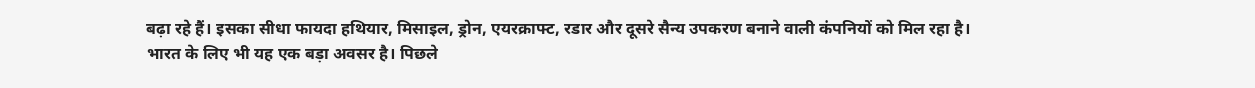बढ़ा रहे हैं। इसका सीधा फायदा हथियार, मिसाइल, ड्रोन, एयरक्राफ्ट, रडार और दूसरे सैन्य उपकरण बनाने वाली कंपनियों को मिल रहा है।
भारत के लिए भी यह एक बड़ा अवसर है। पिछले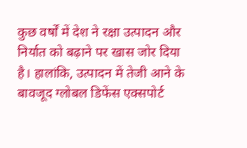कुछ वर्षों में देश ने रक्षा उत्पादन और निर्यात को बढ़ाने पर खास जोर दिया है। हालांकि, उत्पादन में तेजी आने के बावजूद ग्लोबल डिफेंस एक्सपोर्ट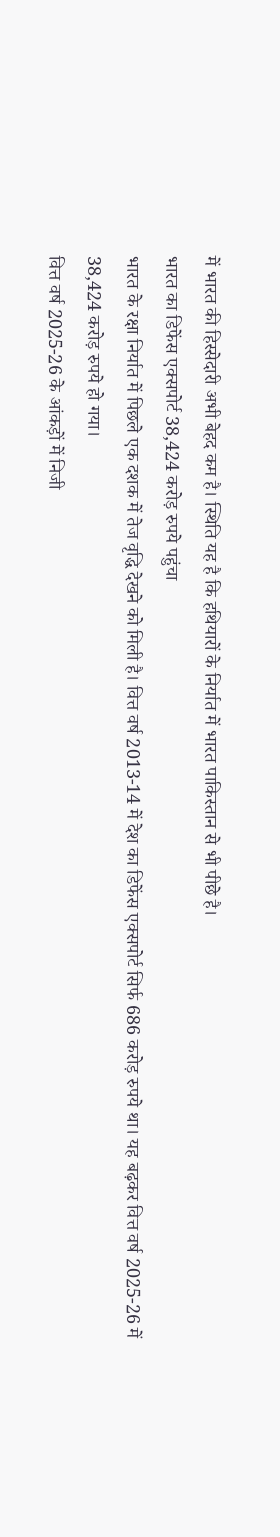में भारत की हिस्सेदारी अभी बेहद कम है। स्थिति यह है कि हथियारों के निर्यात में भारत पाकिस्तान से भी पीछे है।
भारत का डिफेंस एक्सपोर्ट 38,424 करोड़ रुपये पहुंचा
भारत के रक्षा निर्यात में पिछले एक दशक में तेज वृद्धि देखने को मिली है। वित्त वर्ष 2013-14 में देश का डिफेंस एक्सपोर्ट सिर्फ 686 करोड़ रुपये था। यह बढ़कर वित्त वर्ष 2025-26 में 38,424 करोड़ रुपये हो गया।
वित्त वर्ष 2025-26 के आंकड़ों में निजी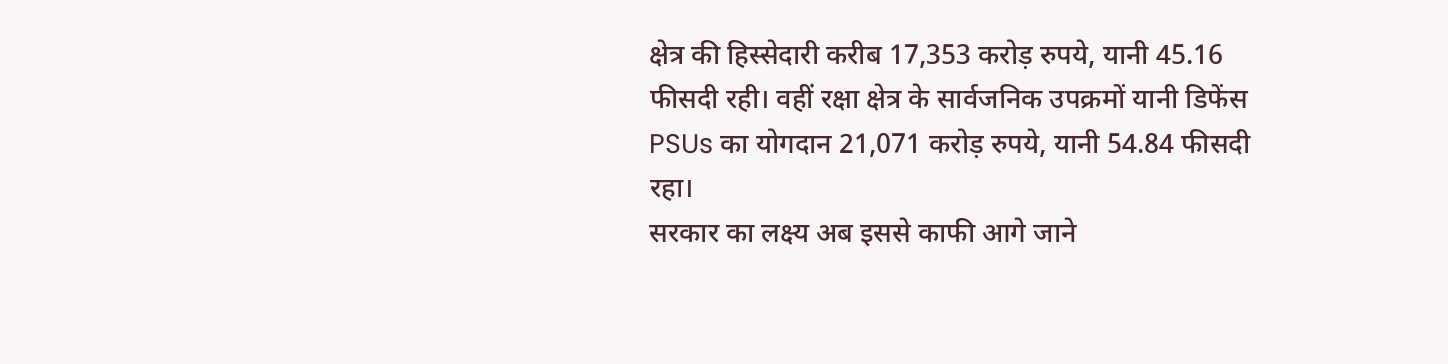क्षेत्र की हिस्सेदारी करीब 17,353 करोड़ रुपये, यानी 45.16 फीसदी रही। वहीं रक्षा क्षेत्र के सार्वजनिक उपक्रमों यानी डिफेंस PSUs का योगदान 21,071 करोड़ रुपये, यानी 54.84 फीसदी रहा।
सरकार का लक्ष्य अब इससे काफी आगे जाने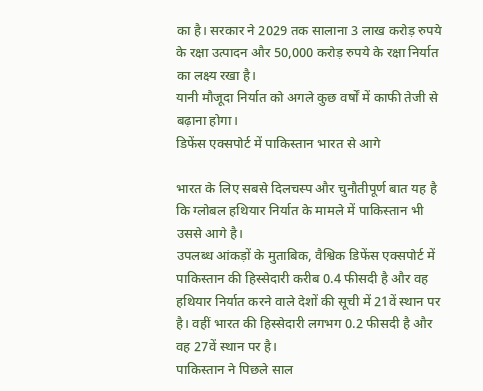का है। सरकार ने 2029 तक सालाना 3 लाख करोड़ रुपये के रक्षा उत्पादन और 50,000 करोड़ रुपये के रक्षा निर्यात का लक्ष्य रखा है।
यानी मौजूदा निर्यात को अगले कुछ वर्षों में काफी तेजी से बढ़ाना होगा।
डिफेंस एक्सपोर्ट में पाकिस्तान भारत से आगे

भारत के लिए सबसे दिलचस्प और चुनौतीपूर्ण बात यह है कि ग्लोबल हथियार निर्यात के मामले में पाकिस्तान भी उससे आगे है।
उपलब्ध आंकड़ों के मुताबिक, वैश्विक डिफेंस एक्सपोर्ट में पाकिस्तान की हिस्सेदारी करीब 0.4 फीसदी है और वह हथियार निर्यात करने वाले देशों की सूची में 21वें स्थान पर है। वहीं भारत की हिस्सेदारी लगभग 0.2 फीसदी है और वह 27वें स्थान पर है।
पाकिस्तान ने पिछले साल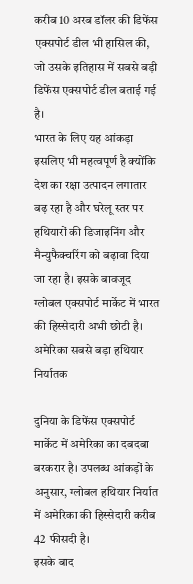करीब 10 अरब डॉलर की डिफेंस एक्सपोर्ट डील भी हासिल की, जो उसके इतिहास में सबसे बड़ी डिफेंस एक्सपोर्ट डील बताई गई है।
भारत के लिए यह आंकड़ा इसलिए भी महत्वपूर्ण है क्योंकि देश का रक्षा उत्पादन लगातार बढ़ रहा है और घरेलू स्तर पर हथियारों की डिजाइनिंग और मैन्युफैक्चरिंग को बढ़ावा दिया जा रहा है। इसके बावजूद ग्लोबल एक्सपोर्ट मार्केट में भारत की हिस्सेदारी अभी छोटी है।
अमेरिका सबसे बड़ा हथियार निर्यातक

दुनिया के डिफेंस एक्सपोर्ट मार्केट में अमेरिका का दबदबा बरकरार है। उपलब्ध आंकड़ों के अनुसार, ग्लोबल हथियार निर्यात में अमेरिका की हिस्सेदारी करीब 42 फीसदी है।
इसके बाद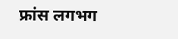फ्रांस लगभग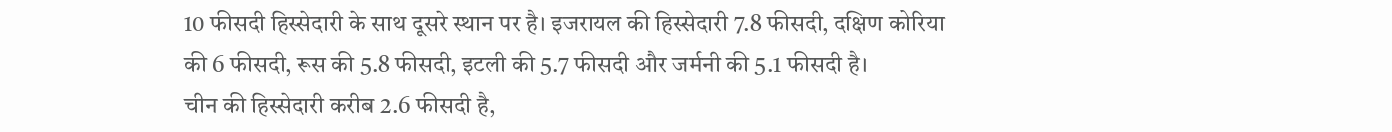10 फीसदी हिस्सेदारी के साथ दूसरे स्थान पर है। इजरायल की हिस्सेदारी 7.8 फीसदी, दक्षिण कोरिया की 6 फीसदी, रूस की 5.8 फीसदी, इटली की 5.7 फीसदी और जर्मनी की 5.1 फीसदी है।
चीन की हिस्सेदारी करीब 2.6 फीसदी है,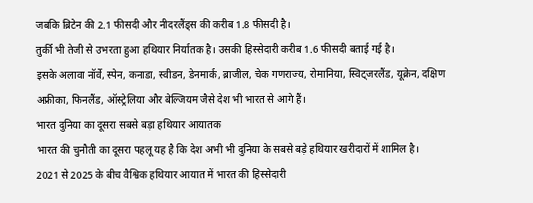जबकि ब्रिटेन की 2.1 फीसदी और नीदरलैंड्स की करीब 1.8 फीसदी है।
तुर्की भी तेजी से उभरता हुआ हथियार निर्यातक है। उसकी हिस्सेदारी करीब 1.6 फीसदी बताई गई है।
इसके अलावा नॉर्वे, स्पेन, कनाडा, स्वीडन, डेनमार्क, ब्राजील, चेक गणराज्य, रोमानिया, स्विट्जरलैंड, यूक्रेन, दक्षिण अफ्रीका, फिनलैंड, ऑस्ट्रेलिया और बेल्जियम जैसे देश भी भारत से आगे हैं।
भारत दुनिया का दूसरा सबसे बड़ा हथियार आयातक
भारत की चुनौती का दूसरा पहलू यह है कि देश अभी भी दुनिया के सबसे बड़े हथियार खरीदारों में शामिल है।
2021 से 2025 के बीच वैश्विक हथियार आयात में भारत की हिस्सेदारी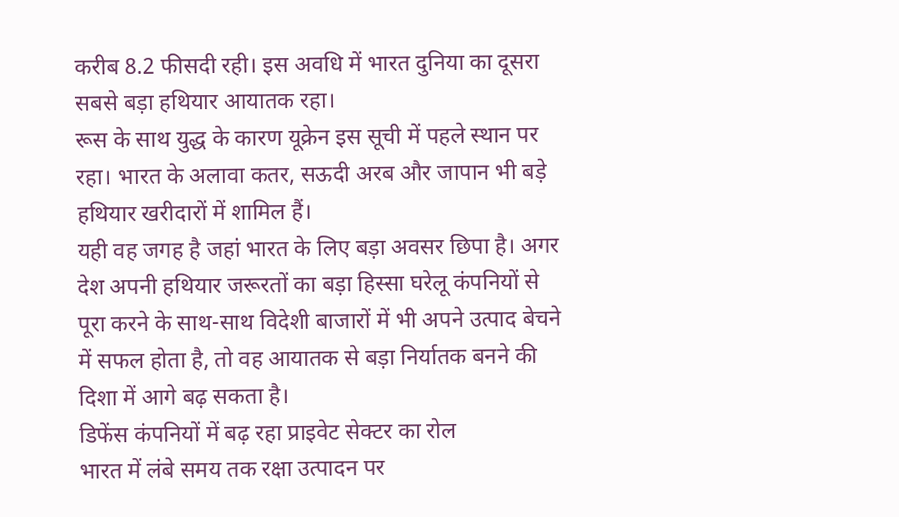करीब 8.2 फीसदी रही। इस अवधि में भारत दुनिया का दूसरा सबसे बड़ा हथियार आयातक रहा।
रूस के साथ युद्ध के कारण यूक्रेन इस सूची में पहले स्थान पर रहा। भारत के अलावा कतर, सऊदी अरब और जापान भी बड़े हथियार खरीदारों में शामिल हैं।
यही वह जगह है जहां भारत के लिए बड़ा अवसर छिपा है। अगर देश अपनी हथियार जरूरतों का बड़ा हिस्सा घरेलू कंपनियों से पूरा करने के साथ-साथ विदेशी बाजारों में भी अपने उत्पाद बेचने में सफल होता है, तो वह आयातक से बड़ा निर्यातक बनने की दिशा में आगे बढ़ सकता है।
डिफेंस कंपनियों में बढ़ रहा प्राइवेट सेक्टर का रोल
भारत में लंबे समय तक रक्षा उत्पादन पर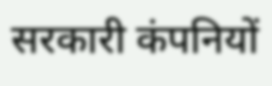सरकारी कंपनियों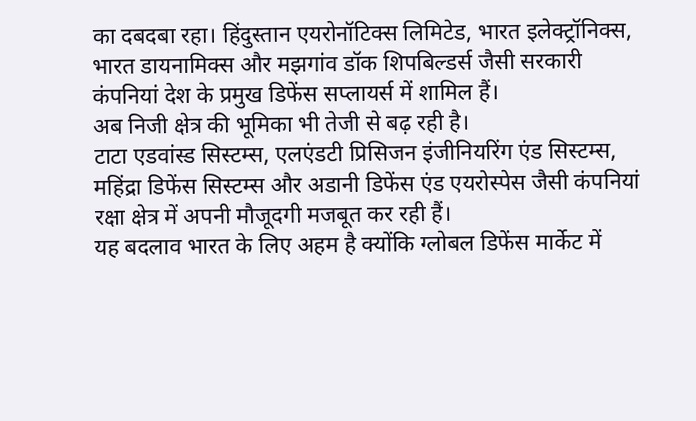का दबदबा रहा। हिंदुस्तान एयरोनॉटिक्स लिमिटेड, भारत इलेक्ट्रॉनिक्स, भारत डायनामिक्स और मझगांव डॉक शिपबिल्डर्स जैसी सरकारी कंपनियां देश के प्रमुख डिफेंस सप्लायर्स में शामिल हैं।
अब निजी क्षेत्र की भूमिका भी तेजी से बढ़ रही है।
टाटा एडवांस्ड सिस्टम्स, एलएंडटी प्रिसिजन इंजीनियरिंग एंड सिस्टम्स, महिंद्रा डिफेंस सिस्टम्स और अडानी डिफेंस एंड एयरोस्पेस जैसी कंपनियां रक्षा क्षेत्र में अपनी मौजूदगी मजबूत कर रही हैं।
यह बदलाव भारत के लिए अहम है क्योंकि ग्लोबल डिफेंस मार्केट में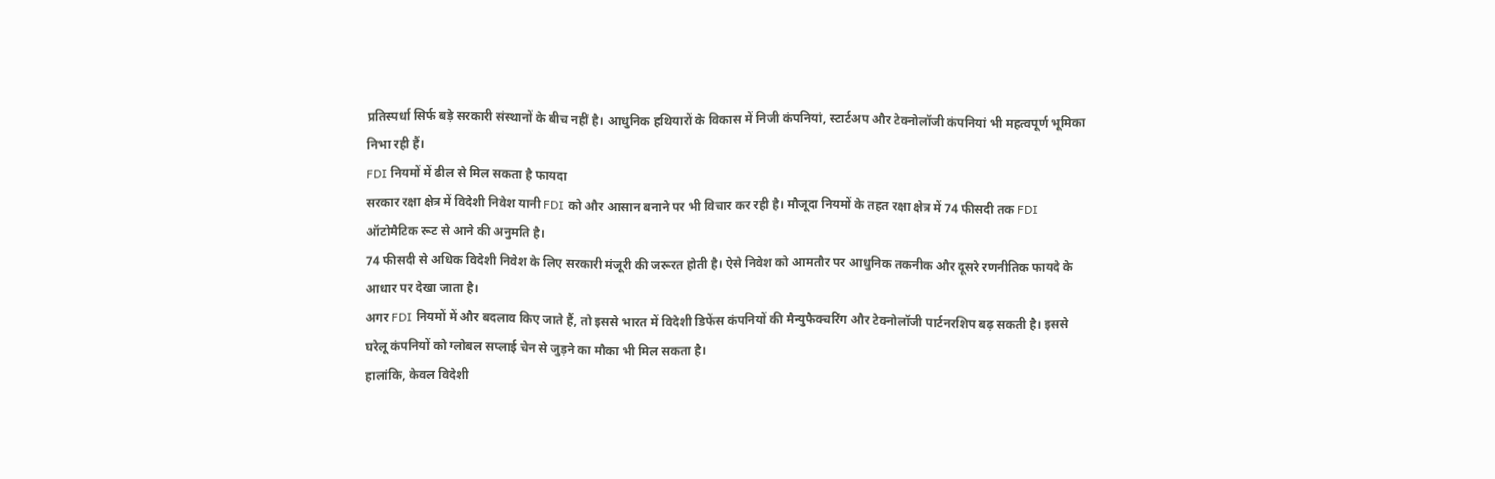प्रतिस्पर्धा सिर्फ बड़े सरकारी संस्थानों के बीच नहीं है। आधुनिक हथियारों के विकास में निजी कंपनियां, स्टार्टअप और टेक्नोलॉजी कंपनियां भी महत्वपूर्ण भूमिका निभा रही हैं।
FDI नियमों में ढील से मिल सकता है फायदा
सरकार रक्षा क्षेत्र में विदेशी निवेश यानी FDI को और आसान बनाने पर भी विचार कर रही है। मौजूदा नियमों के तहत रक्षा क्षेत्र में 74 फीसदी तक FDI ऑटोमैटिक रूट से आने की अनुमति है।
74 फीसदी से अधिक विदेशी निवेश के लिए सरकारी मंजूरी की जरूरत होती है। ऐसे निवेश को आमतौर पर आधुनिक तकनीक और दूसरे रणनीतिक फायदे के आधार पर देखा जाता है।
अगर FDI नियमों में और बदलाव किए जाते हैं, तो इससे भारत में विदेशी डिफेंस कंपनियों की मैन्युफैक्चरिंग और टेक्नोलॉजी पार्टनरशिप बढ़ सकती है। इससे घरेलू कंपनियों को ग्लोबल सप्लाई चेन से जुड़ने का मौका भी मिल सकता है।
हालांकि, केवल विदेशी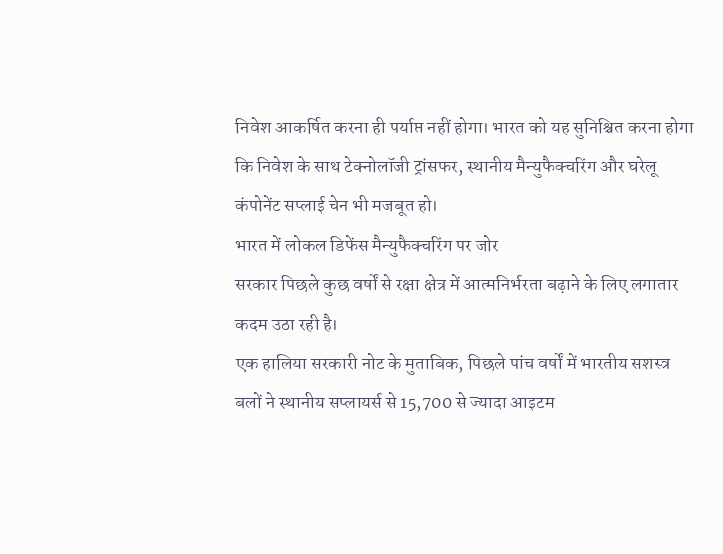निवेश आकर्षित करना ही पर्याप्त नहीं होगा। भारत को यह सुनिश्चित करना होगा कि निवेश के साथ टेक्नोलॉजी ट्रांसफर, स्थानीय मैन्युफैक्चरिंग और घरेलू कंपोनेंट सप्लाई चेन भी मजबूत हो।
भारत में लोकल डिफेंस मैन्युफैक्चरिंग पर जोर
सरकार पिछले कुछ वर्षों से रक्षा क्षेत्र में आत्मनिर्भरता बढ़ाने के लिए लगातार कदम उठा रही है।
एक हालिया सरकारी नोट के मुताबिक, पिछले पांच वर्षों में भारतीय सशस्त्र बलों ने स्थानीय सप्लायर्स से 15,700 से ज्यादा आइटम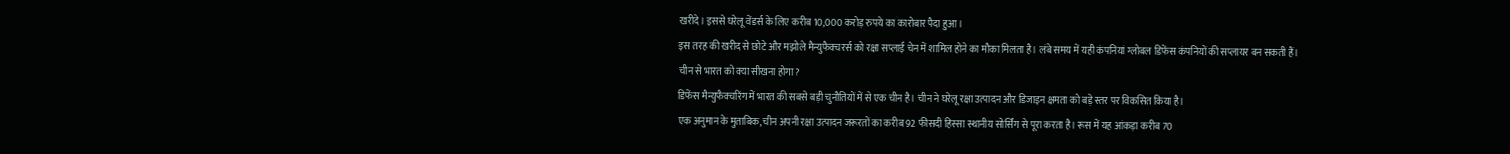खरीदे। इससे घरेलू वेंडर्स के लिए करीब 10,000 करोड़ रुपये का कारोबार पैदा हुआ।
इस तरह की खरीद से छोटे और मझोले मैन्युफैक्चरर्स को रक्षा सप्लाई चेन में शामिल होने का मौका मिलता है। लंबे समय में यही कंपनियां ग्लोबल डिफेंस कंपनियों की सप्लायर बन सकती हैं।
चीन से भारत को क्या सीखना होगा?
डिफेंस मैन्युफैक्चरिंग में भारत की सबसे बड़ी चुनौतियों में से एक चीन है। चीन ने घरेलू रक्षा उत्पादन और डिजाइन क्षमता को बड़े स्तर पर विकसित किया है।
एक अनुमान के मुताबिक, चीन अपनी रक्षा उत्पादन जरूरतों का करीब 92 फीसदी हिस्सा स्थानीय सोर्सिंग से पूरा करता है। रूस में यह आंकड़ा करीब 70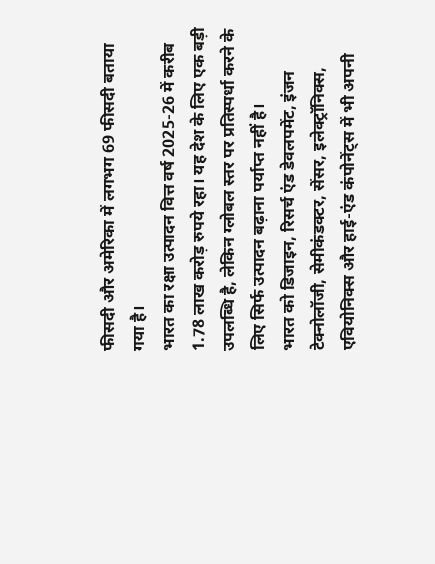फीसदी और अमेरिका में लगभग 69 फीसदी बताया गया है।
भारत का रक्षा उत्पादन वित्त वर्ष 2025-26 में करीब 1.78 लाख करोड़ रुपये रहा। यह देश के लिए एक बड़ी उपलब्धि है, लेकिन ग्लोबल स्तर पर प्रतिस्पर्धा करने के लिए सिर्फ उत्पादन बढ़ाना पर्याप्त नहीं है।
भारत को डिजाइन, रिसर्च एंड डेवलपमेंट, इंजन टेक्नोलॉजी, सेमीकंडक्टर, सेंसर, इलेक्ट्रॉनिक्स, एवियोनिक्स और हाई-एंड कंपोनेंट्स में भी अपनी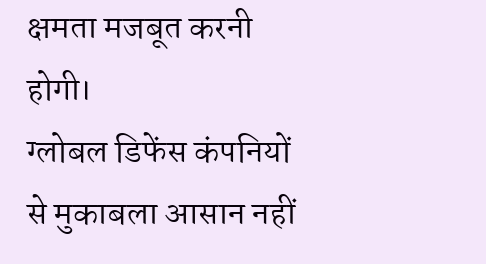क्षमता मजबूत करनी होगी।
ग्लोबल डिफेंस कंपनियों से मुकाबला आसान नहीं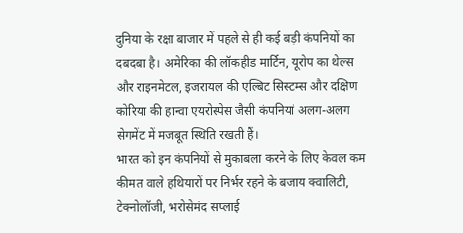दुनिया के रक्षा बाजार में पहले से ही कई बड़ी कंपनियों का दबदबा है। अमेरिका की लॉकहीड मार्टिन, यूरोप का थेल्स और राइनमेटल, इजरायल की एल्बिट सिस्टम्स और दक्षिण कोरिया की हान्वा एयरोस्पेस जैसी कंपनियां अलग-अलग सेगमेंट में मजबूत स्थिति रखती हैं।
भारत को इन कंपनियों से मुकाबला करने के लिए केवल कम कीमत वाले हथियारों पर निर्भर रहने के बजाय क्वालिटी, टेक्नोलॉजी, भरोसेमंद सप्लाई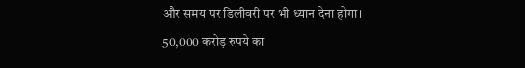और समय पर डिलीवरी पर भी ध्यान देना होगा।
50,000 करोड़ रुपये का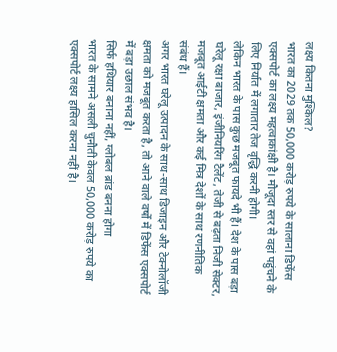लक्ष्य कितना मुश्किल?
भारत का 2029 तक 50,000 करोड़ रुपये के सालाना डिफेंस एक्सपोर्ट का लक्ष्य महत्वाकांक्षी है। मौजूदा स्तर से वहां पहुंचने के लिए निर्यात में लगातार तेज वृद्धि करनी होगी।
लेकिन भारत के पास कुछ मजबूत फायदे भी हैं। देश के पास बड़ा घरेलू रक्षा बाजार, इंजीनियरिंग टैलेंट, तेजी से बढ़ता निजी सेक्टर, मजबूत आईटी क्षमता और कई मित्र देशों के साथ रणनीतिक संबंध हैं।
अगर भारत घरेलू उत्पादन के साथ-साथ डिजाइन और टेक्नोलॉजी क्षमता को मजबूत करता है, तो आने वाले वर्षों में डिफेंस एक्सपोर्ट में बड़ा उछाल संभव है।
सिर्फ हथियार बनाना नहीं, ग्लोबल ब्रांड बनना होगा
भारत के सामने असली चुनौती केवल 50,000 करोड़ रुपये का एक्सपोर्ट लक्ष्य हासिल करना नहीं है।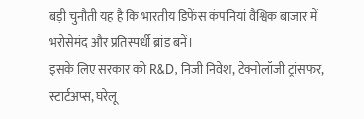बड़ी चुनौती यह है कि भारतीय डिफेंस कंपनियां वैश्विक बाजार में भरोसेमंद और प्रतिस्पर्धी ब्रांड बनें।
इसके लिए सरकार को R&D, निजी निवेश, टेक्नोलॉजी ट्रांसफर, स्टार्टअप्स, घरेलू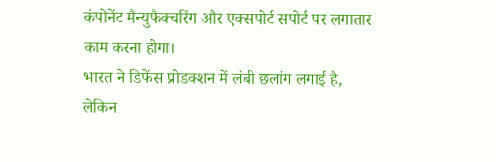कंपोनेंट मैन्युफैक्चरिंग और एक्सपोर्ट सपोर्ट पर लगातार काम करना होगा।
भारत ने डिफेंस प्रोडक्शन में लंबी छलांग लगाई है, लेकिन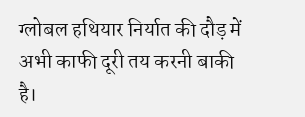ग्लोबल हथियार निर्यात की दौड़ में अभी काफी दूरी तय करनी बाकी है।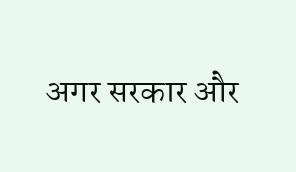अगर सरकार और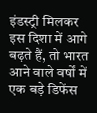इंडस्ट्री मिलकर इस दिशा में आगे बढ़ते हैं, तो भारत आने वाले वर्षों में एक बड़े डिफेंस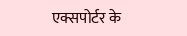एक्सपोर्टर के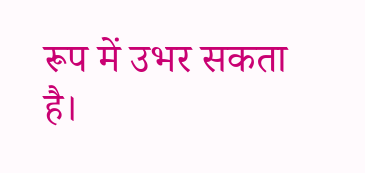रूप में उभर सकता है।